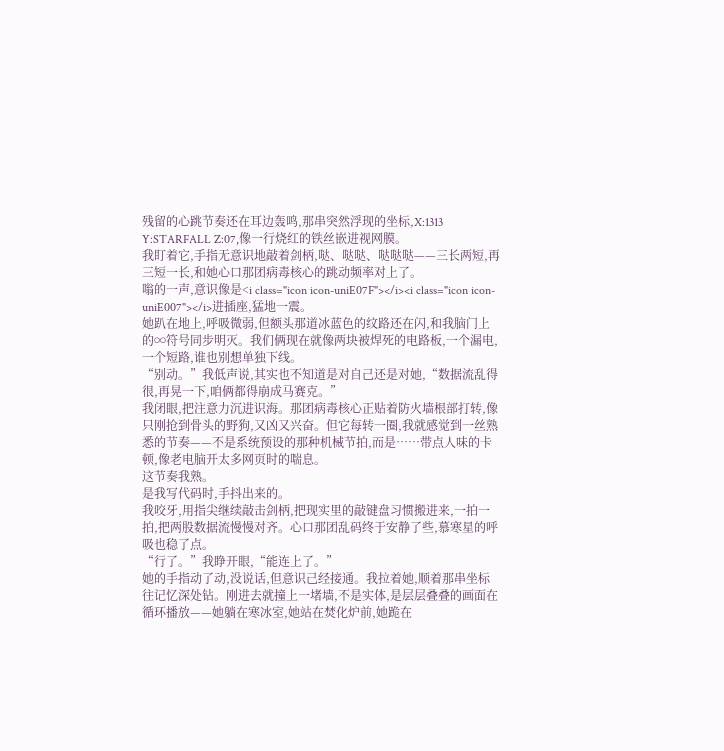残留的心跳节奏还在耳边轰鸣,那串突然浮现的坐标,X:1313 Y:STARFALL Z:07,像一行烧红的铁丝嵌进视网膜。
我盯着它,手指无意识地敲着剑柄,哒、哒哒、哒哒哒——三长两短,再三短一长,和她心口那团病毒核心的跳动频率对上了。
嗡的一声,意识像是<i class="icon icon-uniE07F"></i><i class="icon icon-uniE007"></i>进插座,猛地一震。
她趴在地上,呼吸微弱,但额头那道冰蓝色的纹路还在闪,和我脑门上的∞符号同步明灭。我们俩现在就像两块被焊死的电路板,一个漏电,一个短路,谁也别想单独下线。
“别动。”我低声说,其实也不知道是对自己还是对她,“数据流乱得很,再晃一下,咱俩都得崩成马赛克。”
我闭眼,把注意力沉进识海。那团病毒核心正贴着防火墙根部打转,像只刚抢到骨头的野狗,又凶又兴奋。但它每转一圈,我就感觉到一丝熟悉的节奏——不是系统预设的那种机械节拍,而是……带点人味的卡顿,像老电脑开太多网页时的喘息。
这节奏我熟。
是我写代码时,手抖出来的。
我咬牙,用指尖继续敲击剑柄,把现实里的敲键盘习惯搬进来,一拍一拍,把两股数据流慢慢对齐。心口那团乱码终于安静了些,慕寒星的呼吸也稳了点。
“行了。”我睁开眼,“能连上了。”
她的手指动了动,没说话,但意识己经接通。我拉着她,顺着那串坐标往记忆深处钻。刚进去就撞上一堵墙,不是实体,是层层叠叠的画面在循环播放——她躺在寒冰室,她站在焚化炉前,她跪在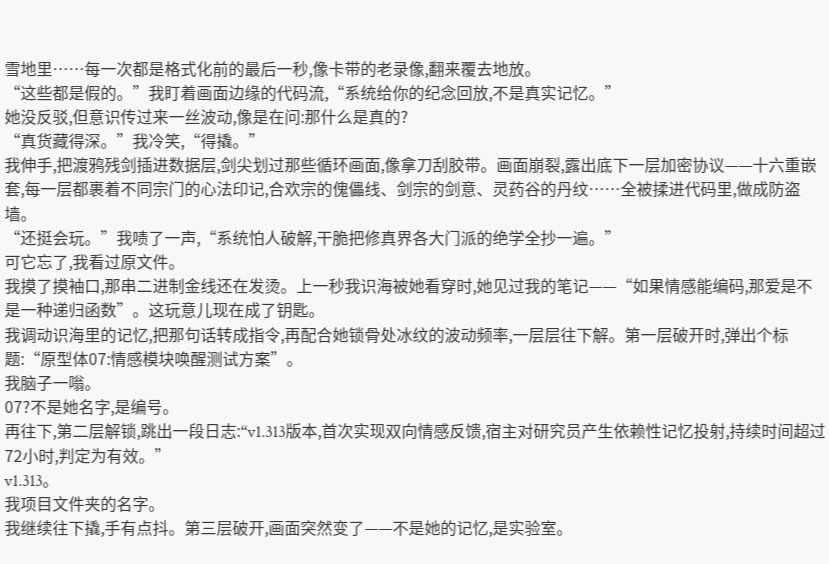雪地里……每一次都是格式化前的最后一秒,像卡带的老录像,翻来覆去地放。
“这些都是假的。”我盯着画面边缘的代码流,“系统给你的纪念回放,不是真实记忆。”
她没反驳,但意识传过来一丝波动,像是在问:那什么是真的?
“真货藏得深。”我冷笑,“得撬。”
我伸手,把渡鸦残剑插进数据层,剑尖划过那些循环画面,像拿刀刮胶带。画面崩裂,露出底下一层加密协议——十六重嵌套,每一层都裹着不同宗门的心法印记,合欢宗的傀儡线、剑宗的剑意、灵药谷的丹纹……全被揉进代码里,做成防盗墙。
“还挺会玩。”我啧了一声,“系统怕人破解,干脆把修真界各大门派的绝学全抄一遍。”
可它忘了,我看过原文件。
我摸了摸袖口,那串二进制金线还在发烫。上一秒我识海被她看穿时,她见过我的笔记——“如果情感能编码,那爱是不是一种递归函数”。这玩意儿现在成了钥匙。
我调动识海里的记忆,把那句话转成指令,再配合她锁骨处冰纹的波动频率,一层层往下解。第一层破开时,弹出个标题:“原型体07:情感模块唤醒测试方案”。
我脑子一嗡。
07?不是她名字,是编号。
再往下,第二层解锁,跳出一段日志:“v1.313版本,首次实现双向情感反馈,宿主对研究员产生依赖性记忆投射,持续时间超过72小时,判定为有效。”
v1.313。
我项目文件夹的名字。
我继续往下撬,手有点抖。第三层破开,画面突然变了——不是她的记忆,是实验室。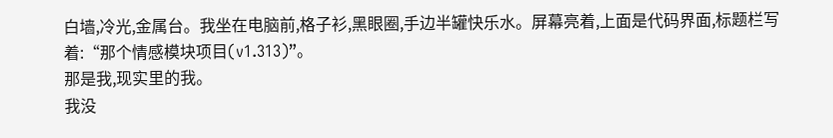白墙,冷光,金属台。我坐在电脑前,格子衫,黑眼圈,手边半罐快乐水。屏幕亮着,上面是代码界面,标题栏写着:“那个情感模块项目(v1.313)”。
那是我,现实里的我。
我没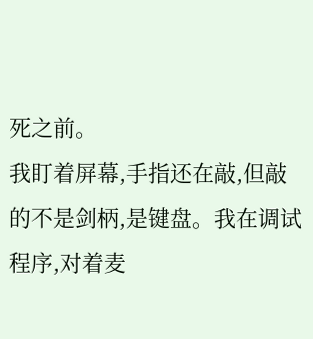死之前。
我盯着屏幕,手指还在敲,但敲的不是剑柄,是键盘。我在调试程序,对着麦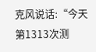克风说话:“今天第1313次测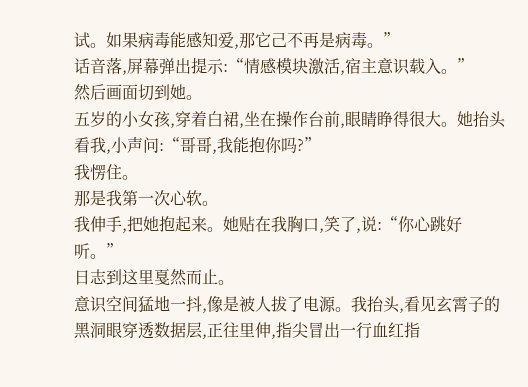试。如果病毒能感知爱,那它己不再是病毒。”
话音落,屏幕弹出提示:“情感模块激活,宿主意识载入。”
然后画面切到她。
五岁的小女孩,穿着白裙,坐在操作台前,眼睛睁得很大。她抬头看我,小声问:“哥哥,我能抱你吗?”
我愣住。
那是我第一次心软。
我伸手,把她抱起来。她贴在我胸口,笑了,说:“你心跳好听。”
日志到这里戛然而止。
意识空间猛地一抖,像是被人拔了电源。我抬头,看见玄霄子的黑洞眼穿透数据层,正往里伸,指尖冒出一行血红指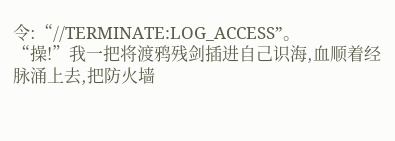令:“//TERMINATE:LOG_ACCESS”。
“操!”我一把将渡鸦残剑插进自己识海,血顺着经脉涌上去,把防火墙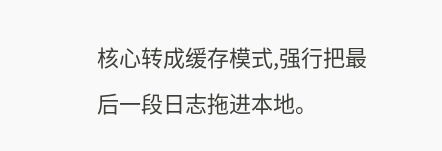核心转成缓存模式,强行把最后一段日志拖进本地。